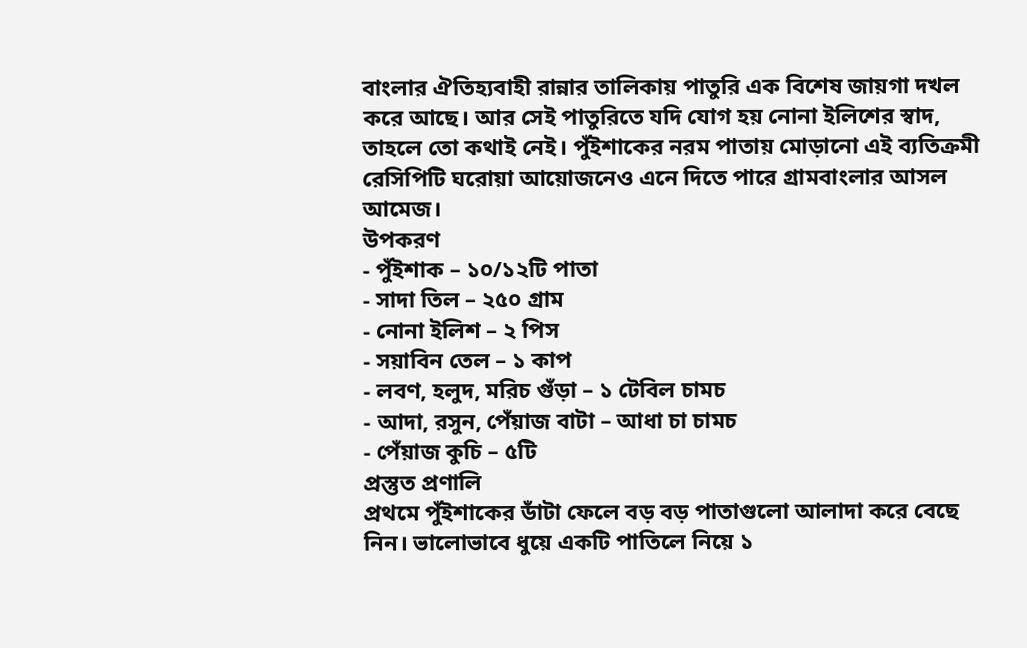বাংলার ঐতিহ্যবাহী রান্নার তালিকায় পাতুরি এক বিশেষ জায়গা দখল করে আছে। আর সেই পাতুরিতে যদি যোগ হয় নোনা ইলিশের স্বাদ, তাহলে তো কথাই নেই। পুঁইশাকের নরম পাতায় মোড়ানো এই ব্যতিক্রমী রেসিপিটি ঘরোয়া আয়োজনেও এনে দিতে পারে গ্রামবাংলার আসল আমেজ।
উপকরণ
- পুঁইশাক – ১০/১২টি পাতা
- সাদা তিল – ২৫০ গ্রাম
- নোনা ইলিশ – ২ পিস
- সয়াবিন তেল – ১ কাপ
- লবণ, হলুদ, মরিচ গুঁড়া – ১ টেবিল চামচ
- আদা, রসুন, পেঁয়াজ বাটা – আধা চা চামচ
- পেঁয়াজ কুচি – ৫টি
প্রস্তুত প্রণালি
প্রথমে পুঁইশাকের ডাঁটা ফেলে বড় বড় পাতাগুলো আলাদা করে বেছে নিন। ভালোভাবে ধুয়ে একটি পাতিলে নিয়ে ১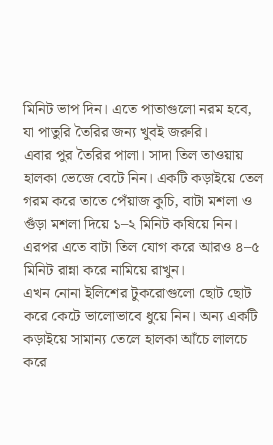মিনিট ভাপ দিন। এতে পাতাগুলো নরম হবে, যা পাতুরি তৈরির জন্য খুবই জরুরি।
এবার পুর তৈরির পালা। সাদা তিল তাওয়ায় হালকা ভেজে বেটে নিন। একটি কড়াইয়ে তেল গরম করে তাতে পেঁয়াজ কুচি, বাটা মশলা ও গুঁড়া মশলা দিয়ে ১–২ মিনিট কষিয়ে নিন। এরপর এতে বাটা তিল যোগ করে আরও ৪–৫ মিনিট রান্না করে নামিয়ে রাখুন।
এখন নোনা ইলিশের টুকরোগুলো ছোট ছোট করে কেটে ভালোভাবে ধুয়ে নিন। অন্য একটি কড়াইয়ে সামান্য তেলে হালকা আঁচে লালচে করে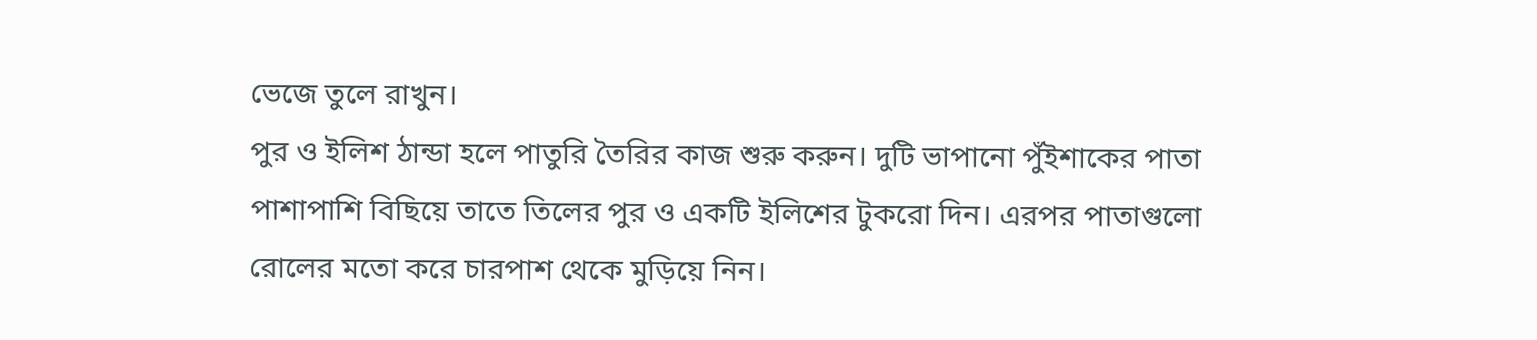ভেজে তুলে রাখুন।
পুর ও ইলিশ ঠান্ডা হলে পাতুরি তৈরির কাজ শুরু করুন। দুটি ভাপানো পুঁইশাকের পাতা পাশাপাশি বিছিয়ে তাতে তিলের পুর ও একটি ইলিশের টুকরো দিন। এরপর পাতাগুলো রোলের মতো করে চারপাশ থেকে মুড়িয়ে নিন।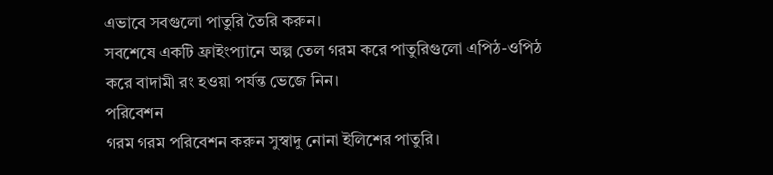এভাবে সবগুলো পাতুরি তৈরি করুন।
সবশেষে একটি ফ্রাইংপ্যানে অল্প তেল গরম করে পাতুরিগুলো এপিঠ-ওপিঠ করে বাদামী রং হওয়া পর্যন্ত ভেজে নিন।
পরিবেশন
গরম গরম পরিবেশন করুন সুস্বাদু নোনা ইলিশের পাতুরি।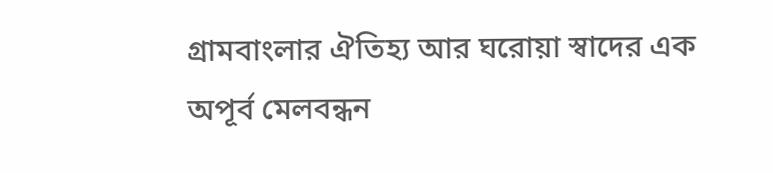গ্রামবাংলার ঐতিহ্য আর ঘরোয়া স্বাদের এক অপূর্ব মেলবন্ধন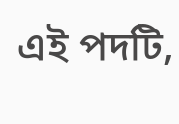এই পদটি,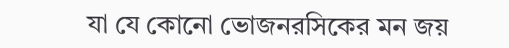যা যে কোনো ভোজনরসিকের মন জয়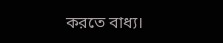করতে বাধ্য।